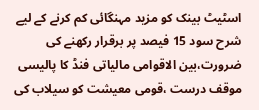اسٹیٹ بینک کو مزید مہنگائی کم کرنے کے لیے شرح سود 15 فیصد پر برقرار رکھنے کی ضرورت،بین الاقوامی مالیاتی فنڈ کا پالیسی موقف درست ،قومی معیشت کو سیلاب کی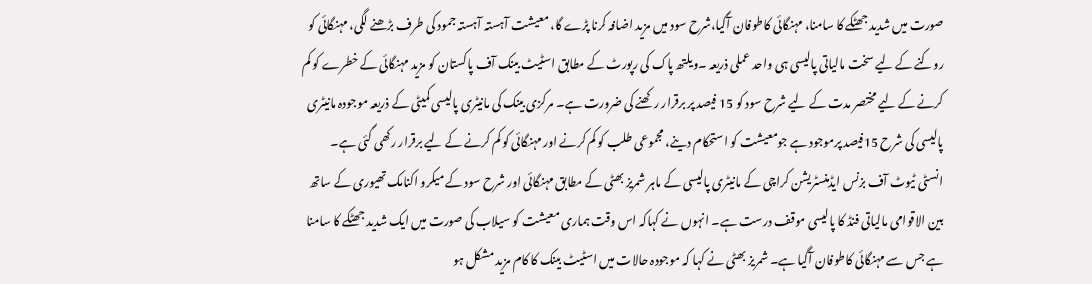صورت میں شدید جھٹکے کا سامنا، مہنگائی کاطوفان آگیا،شرح سود میں مزید اضافہ کرنا پڑے گا، معیشت آہستہ آہستہ جمود کی طرف بڑھنے لگی، مہنگائی کو روکنے کے لیے سخت مالیاتی پالیسی ہی واحد عملی ذریعہ ۔ویلتھ پاک کی رپورٹ کے مطابق اسٹیٹ بینک آف پاکستان کو مزید مہنگائی کے خطرے کو کم کرنے کے لیے مختصر مدت کے لیے شرح سود کو 15 فیصد پر برقرار رکھنے کی ضرورت ہے۔ مرکزی بینک کی مانیٹری پالیسی کمیٹی کے ذریعہ موجودہ مانیٹری پالیسی کی شرح 15فیصد پرموجود ہے جومعیشت کو استحکام دینے، مجموعی طلب کو کم کرنے اور مہنگائی کو کم کرنے کے لیے برقرار رکھی گئی ہے۔ انسٹی ٹیوٹ آف بزنس ایڈمنسٹریشن کراچی کے مانیٹری پالیسی کے ماہر شمریز بھٹی کے مطابق مہنگائی اور شرح سود کے میکرو اکنامک تھیوری کے ساتھ بین الاقوامی مالیاتی فنڈ کا پالیسی موقف درست ہے۔ انہوں نے کہاکہ اس وقت ہماری معیشت کو سیلاب کی صورت میں ایک شدید جھٹکے کا سامنا ہے جس سے مہنگائی کاطوفان آگیا ہے۔ شمریز بھٹی نے کہا کہ موجودہ حالات میں اسٹیٹ بینک کا کام مزید مشکل ہو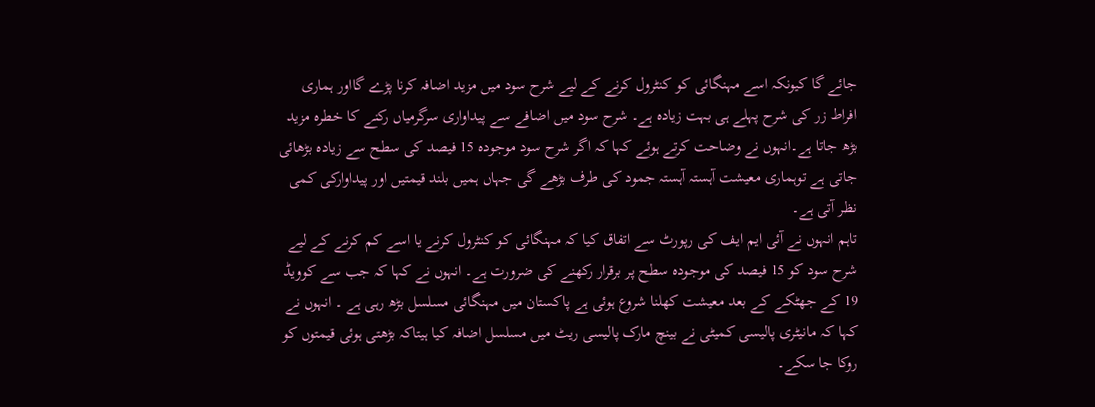جائے گا کیونکہ اسے مہنگائی کو کنٹرول کرنے کے لیے شرح سود میں مزید اضافہ کرنا پڑے گااور ہماری افراط زر کی شرح پہلے ہی بہت زیادہ ہے۔ شرح سود میں اضافے سے پیداواری سرگرمیاں رکنے کا خطرہ مزید بڑھ جاتا ہے۔انہوں نے وضاحت کرتے ہوئے کہا کہ اگر شرح سود موجودہ 15 فیصد کی سطح سے زیادہ بڑھائی جاتی ہے توہماری معیشت آہستہ آہستہ جمود کی طرف بڑھے گی جہاں ہمیں بلند قیمتیں اور پیداوارکی کمی نظر آتی ہے۔
تاہم انہوں نے آئی ایم ایف کی رپورٹ سے اتفاق کیا کہ مہنگائی کو کنٹرول کرنے یا اسے کم کرنے کے لیے شرح سود کو 15 فیصد کی موجودہ سطح پر برقرار رکھنے کی ضرورت ہے۔ انہوں نے کہا کہ جب سے کوویڈ 19 کے جھٹکے کے بعد معیشت کھلنا شروع ہوئی ہے پاکستان میں مہنگائی مسلسل بڑھ رہی ہے ۔ انہوں نے کہا کہ مانیٹری پالیسی کمیٹی نے بینچ مارک پالیسی ریٹ میں مسلسل اضافہ کیا ہیتاکہ بڑھتی ہوئی قیمتوں کو روکا جا سکے۔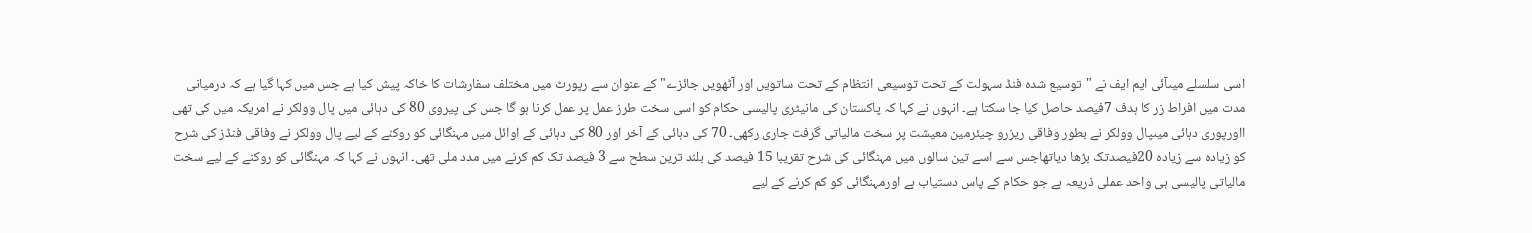اسی سلسلے میںآئی ایم ایف نے "توسیع شدہ فنڈ سہولت کے تحت توسیعی انتظام کے تحت ساتویں اور آٹھویں جائزے" کے عنوان سے رپورٹ میں مختلف سفارشات کا خاکہ پیش کیا ہے جس میں کہا گیا ہے کہ درمیانی مدت میں افراط زر کا ہدف 7فیصد حاصل کیا جا سکتا ہے۔ انہوں نے کہا کہ پاکستان کی مانیٹری پالیسی حکام کو اسی سخت طرز عمل پر عمل کرنا ہو گا جس کی پیروی 80 کی دہائی میں پال وولکر نے امریکہ میں کی تھی ااورپوری دہائی میںپال وولکر نے بطور وفاقی ریزرو چیئرمین معیشت پر سخت مالیاتی گرفت جاری رکھی۔ 70 کی دہائی کے آخر اور 80 کی دہائی کے اوائل میں مہنگائی کو روکنے کے لیے پال وولکر نے وفاقی فنڈز کی شرح کو زیادہ سے زیادہ 20فیصدتک بڑھا دیاتھاجس سے اسے تین سالوں میں مہنگائی کی شرح تقریبا 15 فیصد کی بلند ترین سطح سے 3 فیصد تک کم کرنے میں مدد ملی تھی۔ انہوں نے کہا کہ مہنگائی کو روکنے کے لیے سخت مالیاتی پالیسی ہی واحد عملی ذریعہ ہے جو حکام کے پاس دستیاب ہے اورمہنگائی کو کم کرنے کے لیے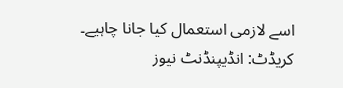اسے لازمی استعمال کیا جانا چاہیے۔
کریڈٹ: انڈیپنڈنٹ نیوز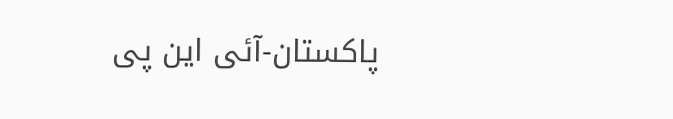پاکستان-آئی این پی